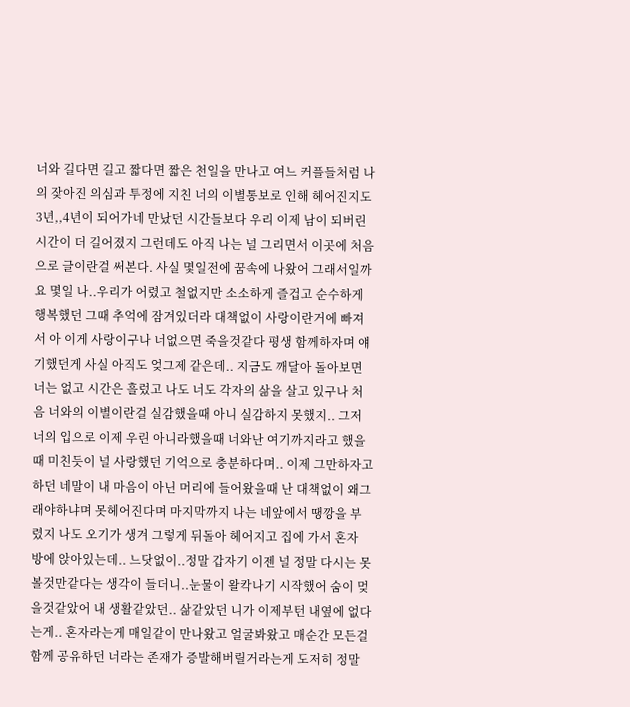너와 길다면 길고 짧다면 짧은 천일을 만나고 여느 커플들처럼 나의 잦아진 의심과 투정에 지친 너의 이별통보로 인해 헤어진지도 3년,,4년이 되어가네 만났던 시간들보다 우리 이제 남이 되버린 시간이 더 길어졌지 그런데도 아직 나는 널 그리면서 이곳에 처음으로 글이란걸 써본다. 사실 몇일전에 꿈속에 나왔어 그래서일까 요 몇일 나..우리가 어렸고 철없지만 소소하게 즐겁고 순수하게 행복했던 그때 추억에 잠겨있더라 대책없이 사랑이란거에 빠져서 아 이게 사랑이구나 너없으면 죽을것같다 평생 함께하자며 얘기했던게 사실 아직도 엊그제 같은데.. 지금도 깨달아 돌아보면 너는 없고 시간은 흘렀고 나도 너도 각자의 삶을 살고 있구나 처음 너와의 이별이란걸 실감했을때 아니 실감하지 못했지.. 그저 너의 입으로 이제 우린 아니라했을때 너와난 여기까지라고 했을때 미친듯이 널 사랑했던 기억으로 충분하다며.. 이제 그만하자고 하던 네말이 내 마음이 아닌 머리에 들어왔을때 난 대책없이 왜그래야하냐며 못헤어진다며 마지막까지 나는 네앞에서 땡깡을 부렸지 나도 오기가 생겨 그렇게 뒤돌아 헤어지고 집에 가서 혼자 방에 앉아있는데.. 느닷없이..정말 갑자기 이젠 널 정말 다시는 못볼것만같다는 생각이 들더니..눈물이 왈칵나기 시작했어 숨이 멎을것같았어 내 생활같았던.. 삶같았던 니가 이제부턴 내옆에 없다는게.. 혼자라는게 매일같이 만나왔고 얼굴봐왔고 매순간 모든걸 함께 공유하던 너라는 존재가 증발해버릴거라는게 도저히 정말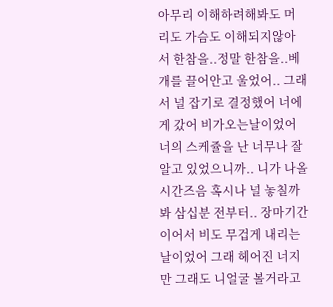아무리 이해하려해봐도 머리도 가슴도 이해되지않아서 한참을..정말 한참을..베개를 끌어안고 울었어.. 그래서 널 잡기로 결정했어 너에게 갔어 비가오는날이었어 너의 스케쥴을 난 너무나 잘알고 있었으니까.. 니가 나올시간즈음 혹시나 널 놓칠까봐 삼십분 전부터.. 장마기간이어서 비도 무겁게 내리는 날이었어 그래 헤어진 너지만 그래도 니얼굴 볼거라고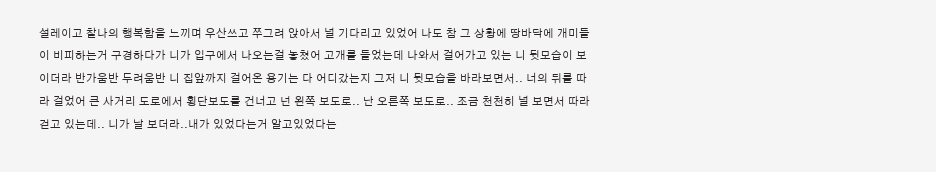설레이고 찰나의 행복함을 느끼며 우산쓰고 쭈그려 앉아서 널 기다리고 있었어 나도 참 그 상황에 땅바닥에 개미들이 비피하는거 구경하다가 니가 입구에서 나오는걸 놓쳤어 고개를 들었는데 나와서 걸어가고 있는 니 뒷모습이 보이더라 반가움반 두려움반 니 집앞까지 걸어온 용기는 다 어디갔는지 그저 니 뒷모습을 바라보면서.. 너의 뒤를 따라 걸었어 큰 사거리 도로에서 횡단보도를 건너고 넌 왼쪽 보도로.. 난 오른쪽 보도로.. 조금 천천히 널 보면서 따라 걷고 있는데.. 니가 날 보더라..내가 있었다는거 알고있었다는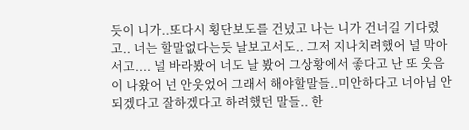듯이 니가..또다시 횡단보도를 건넜고 나는 니가 건너길 기다렸고.. 너는 할말없다는듯 날보고서도.. 그저 지나치려했어 널 막아서고.... 널 바라봤어 너도 날 봤어 그상황에서 좋다고 난 또 웃음이 나왔어 넌 안웃었어 그래서 해야할말들..미안하다고 너아님 안되겠다고 잘하겠다고 하려했던 말들.. 한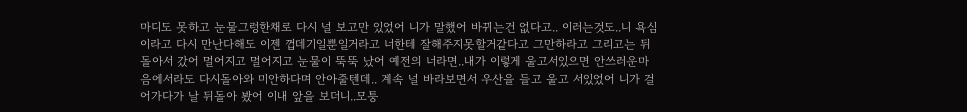마디도 못하고 눈물그렁한채로 다시 널 보고만 있었어 니가 말했어 바뀌는건 없다고.. 이러는것도..니 욕심이라고 다시 만난다해도 이젠 껍데기일뿐일거라고 너한테 잘해주지못할거같다고 그만하라고 그리고는 뒤돌아서 갔어 멀어지고 멀어지고 눈물이 뚝뚝 났어 예전의 너라면..내가 이렇게 울고서있으면 안쓰러운마음에서라도 다시돌아와 미안하다며 안아줄텐데.. 계속 널 바라보면서 우산을 들고 울고 서있었어 니가 걸어가다가 날 뒤돌아 봤어 이내 앞을 보더니..모퉁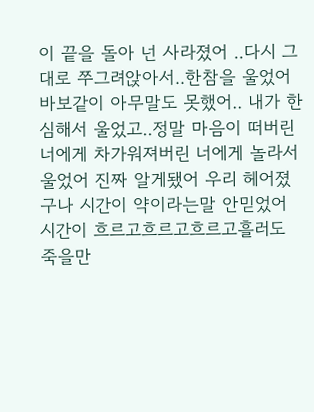이 끝을 돌아 넌 사라졌어 ..다시 그대로 쭈그려앉아서..한참을 울었어 바보같이 아무말도 못했어.. 내가 한심해서 울었고..정말 마음이 떠버린 너에게 차가워져버린 너에게 놀라서 울었어 진짜 알게됐어 우리 헤어졌구나 시간이 약이라는말 안믿었어 시간이 흐르고흐르고흐르고흘러도 죽을만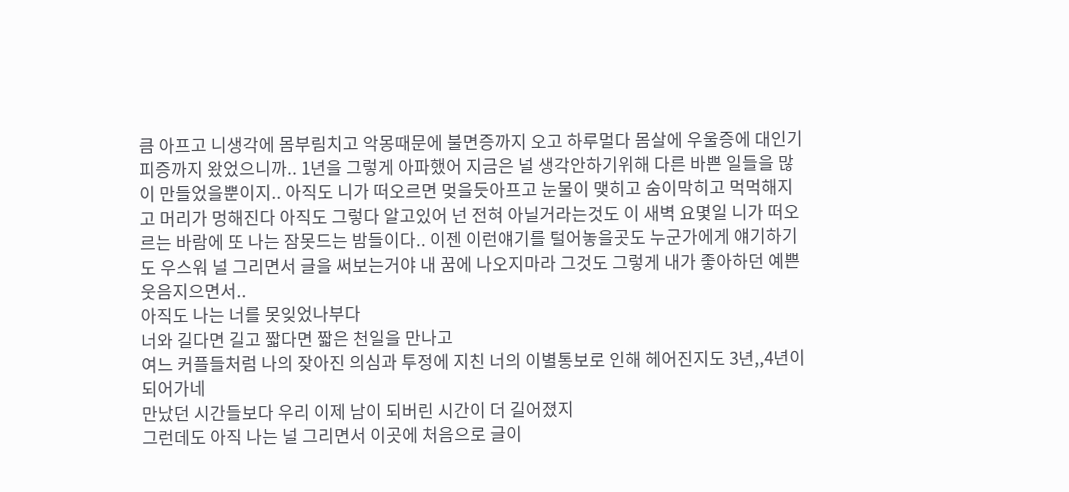큼 아프고 니생각에 몸부림치고 악몽때문에 불면증까지 오고 하루멀다 몸살에 우울증에 대인기피증까지 왔었으니까.. 1년을 그렇게 아파했어 지금은 널 생각안하기위해 다른 바쁜 일들을 많이 만들었을뿐이지.. 아직도 니가 떠오르면 멎을듯아프고 눈물이 맺히고 숨이막히고 먹먹해지고 머리가 멍해진다 아직도 그렇다 알고있어 넌 전혀 아닐거라는것도 이 새벽 요몇일 니가 떠오르는 바람에 또 나는 잠못드는 밤들이다.. 이젠 이런얘기를 털어놓을곳도 누군가에게 얘기하기도 우스워 널 그리면서 글을 써보는거야 내 꿈에 나오지마라 그것도 그렇게 내가 좋아하던 예쁜웃음지으면서..
아직도 나는 너를 못잊었나부다
너와 길다면 길고 짧다면 짧은 천일을 만나고
여느 커플들처럼 나의 잦아진 의심과 투정에 지친 너의 이별통보로 인해 헤어진지도 3년,,4년이 되어가네
만났던 시간들보다 우리 이제 남이 되버린 시간이 더 길어졌지
그런데도 아직 나는 널 그리면서 이곳에 처음으로 글이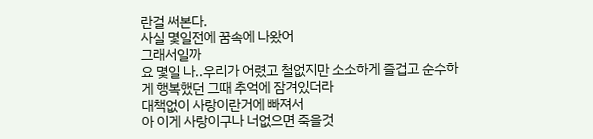란걸 써본다.
사실 몇일전에 꿈속에 나왔어
그래서일까
요 몇일 나..우리가 어렸고 철없지만 소소하게 즐겁고 순수하게 행복했던 그때 추억에 잠겨있더라
대책없이 사랑이란거에 빠져서
아 이게 사랑이구나 너없으면 죽을것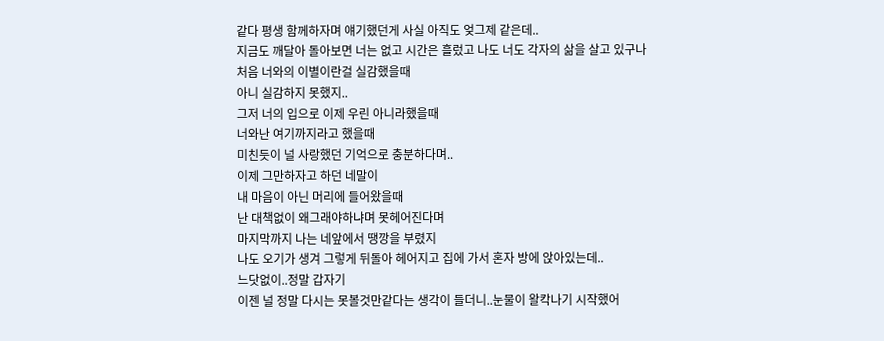같다 평생 함께하자며 얘기했던게 사실 아직도 엊그제 같은데..
지금도 깨달아 돌아보면 너는 없고 시간은 흘렀고 나도 너도 각자의 삶을 살고 있구나
처음 너와의 이별이란걸 실감했을때
아니 실감하지 못했지..
그저 너의 입으로 이제 우린 아니라했을때
너와난 여기까지라고 했을때
미친듯이 널 사랑했던 기억으로 충분하다며..
이제 그만하자고 하던 네말이
내 마음이 아닌 머리에 들어왔을때
난 대책없이 왜그래야하냐며 못헤어진다며
마지막까지 나는 네앞에서 땡깡을 부렸지
나도 오기가 생겨 그렇게 뒤돌아 헤어지고 집에 가서 혼자 방에 앉아있는데..
느닷없이..정말 갑자기
이젠 널 정말 다시는 못볼것만같다는 생각이 들더니..눈물이 왈칵나기 시작했어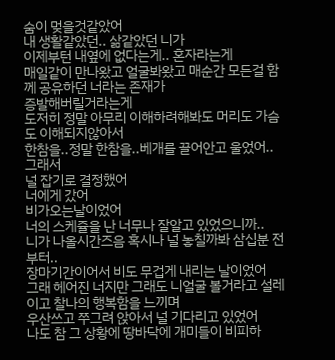숨이 멎을것같았어
내 생활같았던.. 삶같았던 니가
이제부턴 내옆에 없다는게.. 혼자라는게
매일같이 만나왔고 얼굴봐왔고 매순간 모든걸 함께 공유하던 너라는 존재가
증발해버릴거라는게
도저히 정말 아무리 이해하려해봐도 머리도 가슴도 이해되지않아서
한참을..정말 한참을..베개를 끌어안고 울었어..
그래서
널 잡기로 결정했어
너에게 갔어
비가오는날이었어
너의 스케쥴을 난 너무나 잘알고 있었으니까..
니가 나올시간즈음 혹시나 널 놓칠까봐 삼십분 전부터..
장마기간이어서 비도 무겁게 내리는 날이었어
그래 헤어진 너지만 그래도 니얼굴 볼거라고 설레이고 찰나의 행복함을 느끼며
우산쓰고 쭈그려 앉아서 널 기다리고 있었어
나도 참 그 상황에 땅바닥에 개미들이 비피하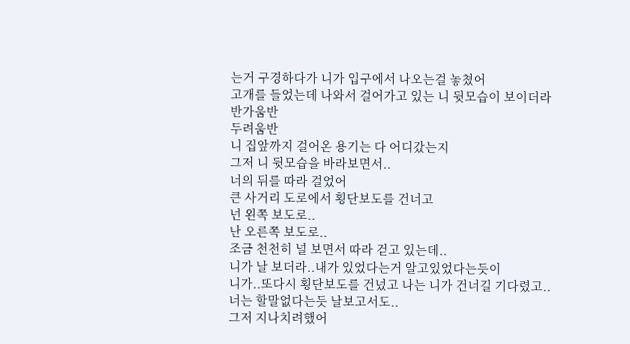는거 구경하다가 니가 입구에서 나오는걸 놓쳤어
고개를 들었는데 나와서 걸어가고 있는 니 뒷모습이 보이더라
반가움반
두려움반
니 집앞까지 걸어온 용기는 다 어디갔는지
그저 니 뒷모습을 바라보면서..
너의 뒤를 따라 걸었어
큰 사거리 도로에서 횡단보도를 건너고
넌 왼쪽 보도로..
난 오른쪽 보도로..
조금 천천히 널 보면서 따라 걷고 있는데..
니가 날 보더라..내가 있었다는거 알고있었다는듯이
니가..또다시 횡단보도를 건넜고 나는 니가 건너길 기다렸고..
너는 할말없다는듯 날보고서도..
그저 지나치려했어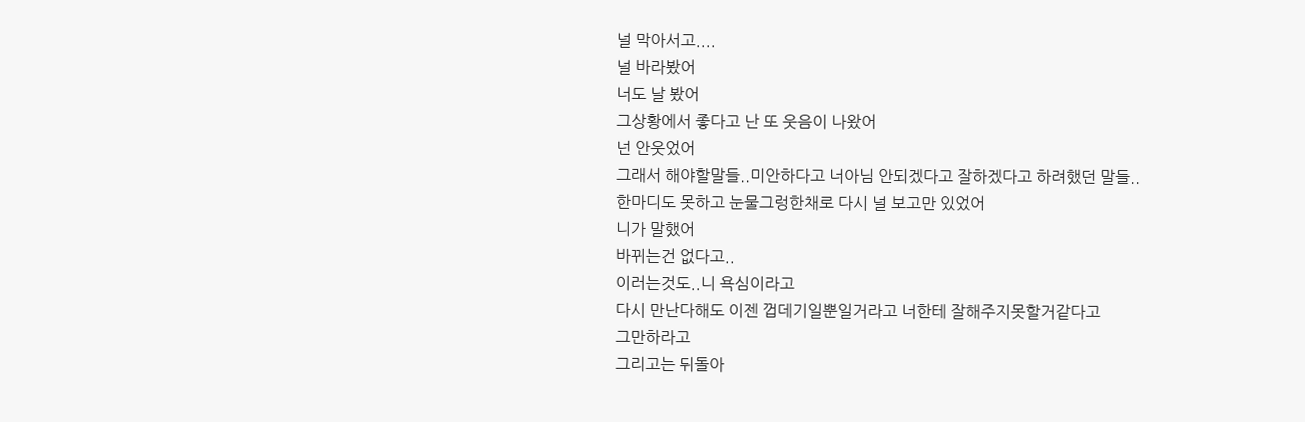널 막아서고....
널 바라봤어
너도 날 봤어
그상황에서 좋다고 난 또 웃음이 나왔어
넌 안웃었어
그래서 해야할말들..미안하다고 너아님 안되겠다고 잘하겠다고 하려했던 말들..
한마디도 못하고 눈물그렁한채로 다시 널 보고만 있었어
니가 말했어
바뀌는건 없다고..
이러는것도..니 욕심이라고
다시 만난다해도 이젠 껍데기일뿐일거라고 너한테 잘해주지못할거같다고
그만하라고
그리고는 뒤돌아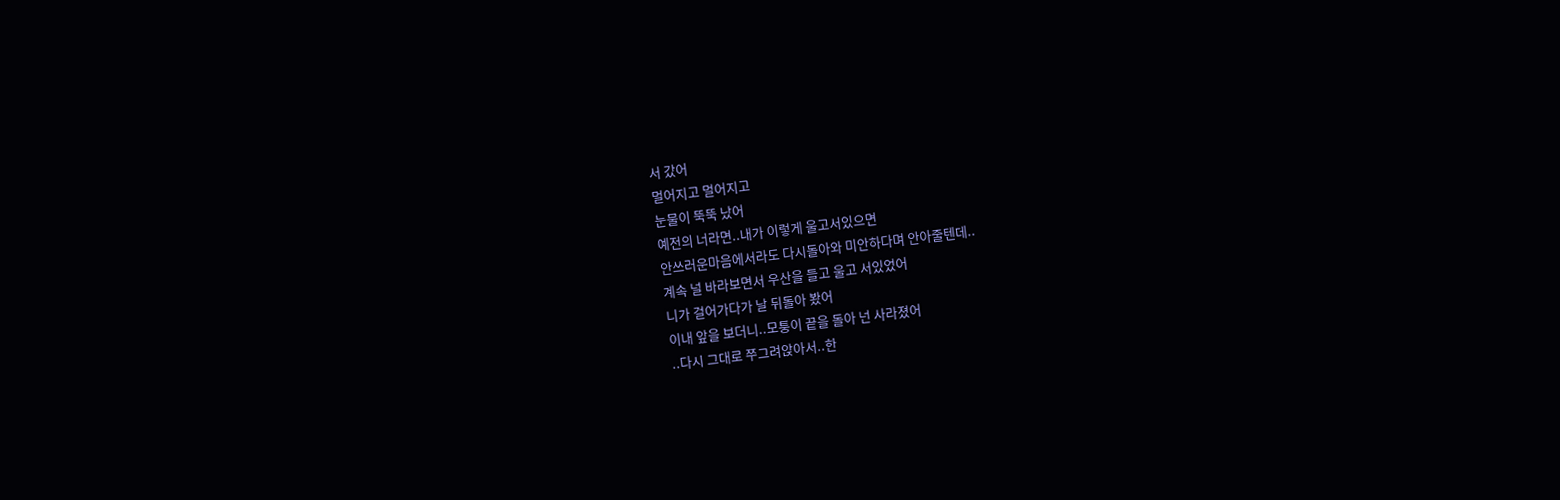서 갔어
멀어지고 멀어지고
눈물이 뚝뚝 났어
예전의 너라면..내가 이렇게 울고서있으면
안쓰러운마음에서라도 다시돌아와 미안하다며 안아줄텐데..
계속 널 바라보면서 우산을 들고 울고 서있었어
니가 걸어가다가 날 뒤돌아 봤어
이내 앞을 보더니..모퉁이 끝을 돌아 넌 사라졌어
..다시 그대로 쭈그려앉아서..한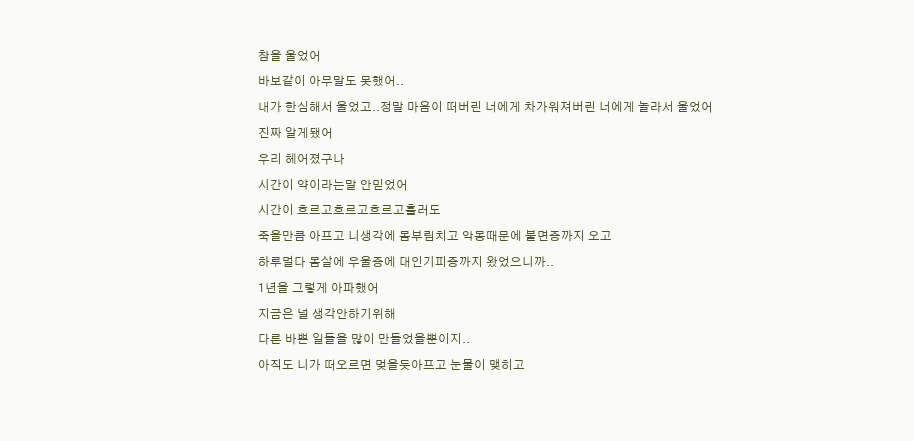참을 울었어
바보같이 아무말도 못했어..
내가 한심해서 울었고..정말 마음이 떠버린 너에게 차가워져버린 너에게 놀라서 울었어
진짜 알게됐어
우리 헤어졌구나
시간이 약이라는말 안믿었어
시간이 흐르고흐르고흐르고흘러도
죽을만큼 아프고 니생각에 몸부림치고 악몽때문에 불면증까지 오고
하루멀다 몸살에 우울증에 대인기피증까지 왔었으니까..
1년을 그렇게 아파했어
지금은 널 생각안하기위해
다른 바쁜 일들을 많이 만들었을뿐이지..
아직도 니가 떠오르면 멎을듯아프고 눈물이 맺히고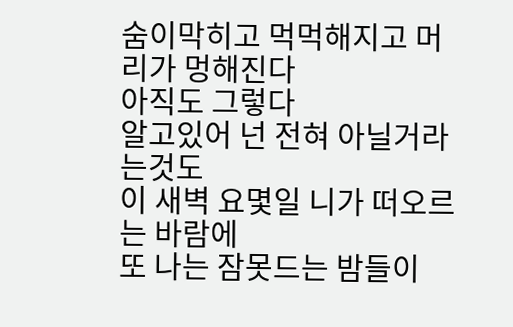숨이막히고 먹먹해지고 머리가 멍해진다
아직도 그렇다
알고있어 넌 전혀 아닐거라는것도
이 새벽 요몇일 니가 떠오르는 바람에
또 나는 잠못드는 밤들이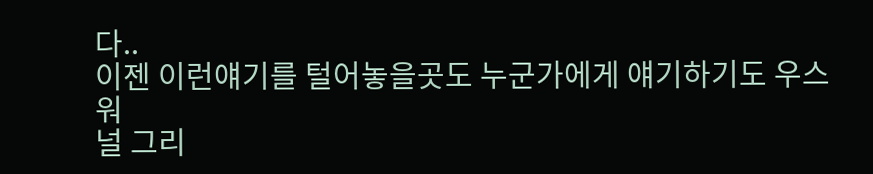다..
이젠 이런얘기를 털어놓을곳도 누군가에게 얘기하기도 우스워
널 그리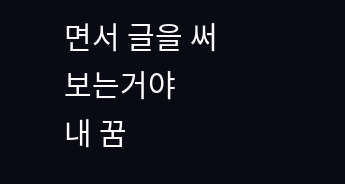면서 글을 써보는거야
내 꿈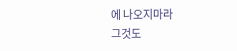에 나오지마라
그것도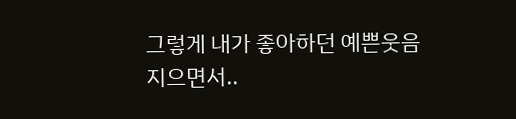그렇게 내가 좋아하던 예쁜웃음지으면서..